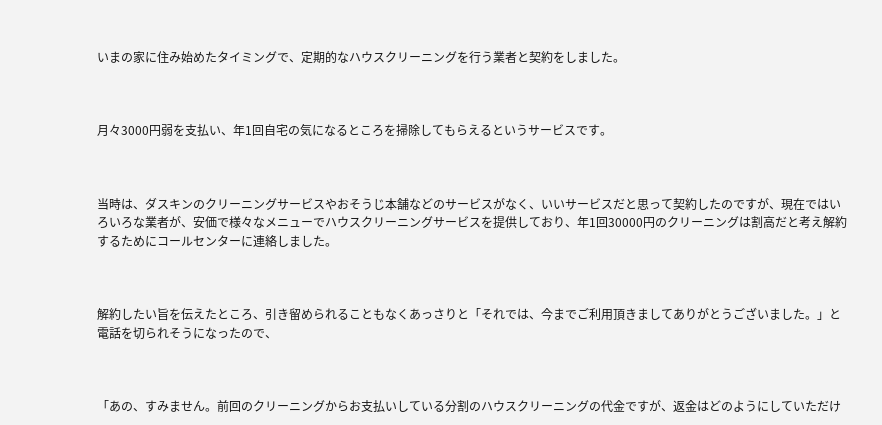いまの家に住み始めたタイミングで、定期的なハウスクリーニングを行う業者と契約をしました。



月々3000円弱を支払い、年1回自宅の気になるところを掃除してもらえるというサービスです。



当時は、ダスキンのクリーニングサービスやおそうじ本舗などのサービスがなく、いいサービスだと思って契約したのですが、現在ではいろいろな業者が、安価で様々なメニューでハウスクリーニングサービスを提供しており、年1回30000円のクリーニングは割高だと考え解約するためにコールセンターに連絡しました。



解約したい旨を伝えたところ、引き留められることもなくあっさりと「それでは、今までご利用頂きましてありがとうございました。」と電話を切られそうになったので、



「あの、すみません。前回のクリーニングからお支払いしている分割のハウスクリーニングの代金ですが、返金はどのようにしていただけ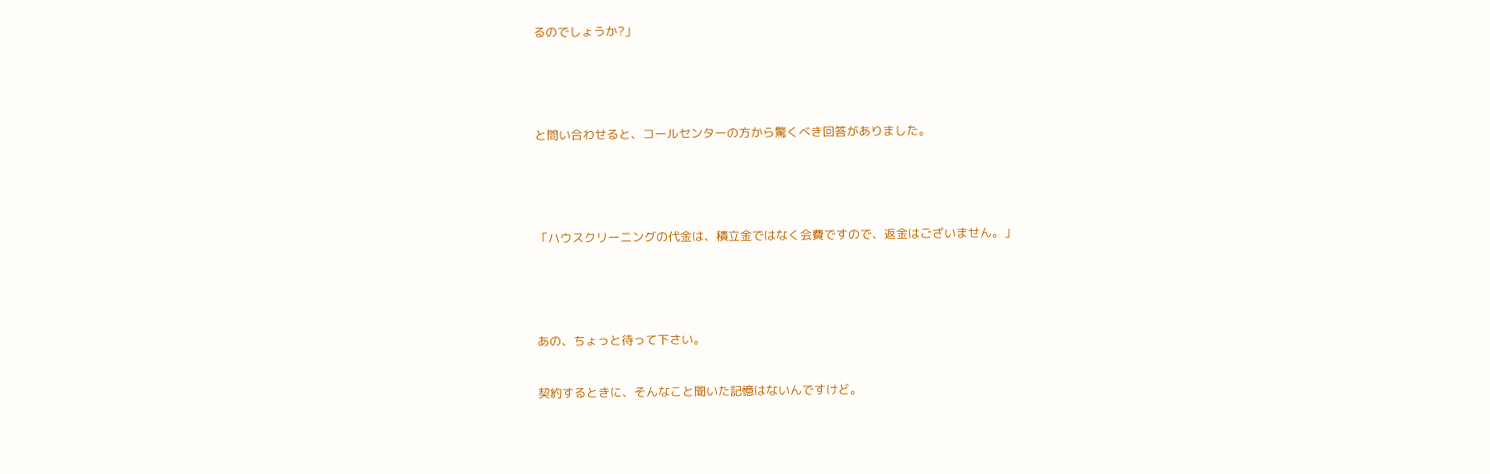るのでしょうか?」



と問い合わせると、コールセンターの方から驚くべき回答がありました。



「ハウスクリーニングの代金は、積立金ではなく会費ですので、返金はございません。」



あの、ちょっと待って下さい。

契約するときに、そんなこと聞いた記憶はないんですけど。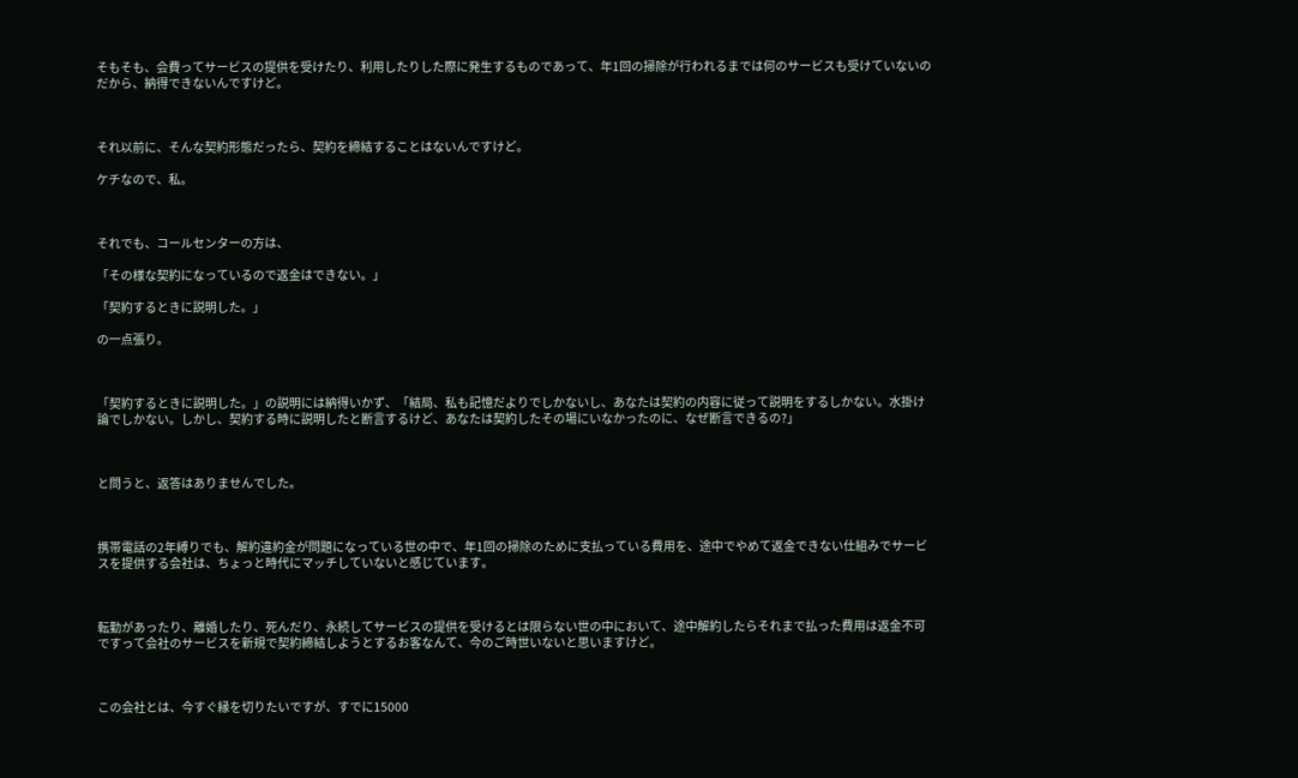そもそも、会費ってサービスの提供を受けたり、利用したりした際に発生するものであって、年1回の掃除が行われるまでは何のサービスも受けていないのだから、納得できないんですけど。



それ以前に、そんな契約形態だったら、契約を締結することはないんですけど。

ケチなので、私。



それでも、コールセンターの方は、

「その様な契約になっているので返金はできない。」

「契約するときに説明した。」

の一点張り。



「契約するときに説明した。」の説明には納得いかず、「結局、私も記憶だよりでしかないし、あなたは契約の内容に従って説明をするしかない。水掛け論でしかない。しかし、契約する時に説明したと断言するけど、あなたは契約したその場にいなかったのに、なぜ断言できるの?」



と問うと、返答はありませんでした。



携帯電話の2年縛りでも、解約違約金が問題になっている世の中で、年1回の掃除のために支払っている費用を、途中でやめて返金できない仕組みでサービスを提供する会社は、ちょっと時代にマッチしていないと感じています。



転勤があったり、離婚したり、死んだり、永続してサービスの提供を受けるとは限らない世の中において、途中解約したらそれまで払った費用は返金不可ですって会社のサービスを新規で契約締結しようとするお客なんて、今のご時世いないと思いますけど。



この会社とは、今すぐ縁を切りたいですが、すでに15000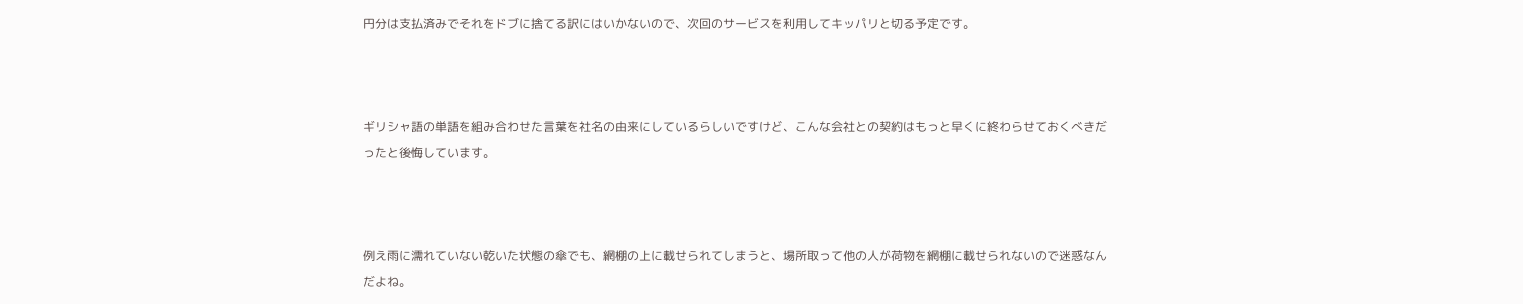円分は支払済みでそれをドブに捨てる訳にはいかないので、次回のサービスを利用してキッパリと切る予定です。



ギリシャ語の単語を組み合わせた言葉を社名の由来にしているらしいですけど、こんな会社との契約はもっと早くに終わらせておくべきだったと後悔しています。



例え雨に濡れていない乾いた状態の傘でも、網棚の上に載せられてしまうと、場所取って他の人が荷物を網棚に載せられないので迷惑なんだよね。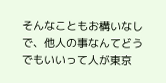そんなこともお構いなしで、他人の事なんてどうでもいいって人が東京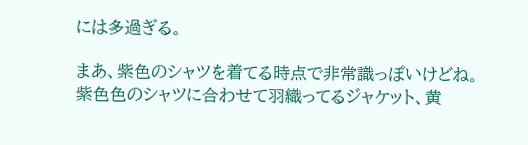には多過ぎる。

まあ、紫色のシャツを着てる時点で非常識っぽいけどね。
紫色色のシャツに合わせて羽織ってるジャケット、黄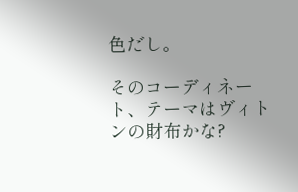色だし。

そのコーディネート、テーマはヴィトンの財布かな?